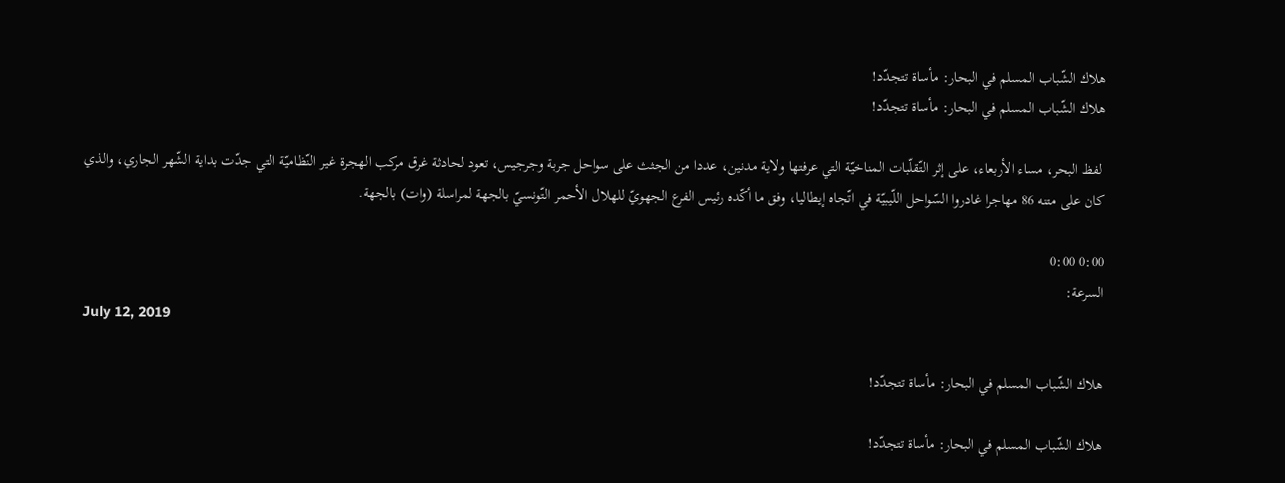هلاك الشّباب المسلم في البحار: مأساة تتجدّد!
هلاك الشّباب المسلم في البحار: مأساة تتجدّد!

 لفظ البحر، مساء الأربعاء، على إثر التّقلّبات المناخيّة التي عرفتها ولاية مدنين، عددا من الجثث على سواحل جربة وجرجيس، تعود لحادثة غرق مركب الهجرة غير النّظاميّة التي جدّت بداية الشّهر الجاري، والذي كان على متنه 86 مهاجرا غادروا السّواحل اللّيبيّة في اتّجاه إيطاليا، وفق ما أكّده رئيس الفرع الجهويّ للهلال الأحمر التّونسيّ بالجهة لمراسلة (وات) بالجهة.

0:00 0:00
السرعة:
July 12, 2019

هلاك الشّباب المسلم في البحار: مأساة تتجدّد!

هلاك الشّباب المسلم في البحار: مأساة تتجدّد!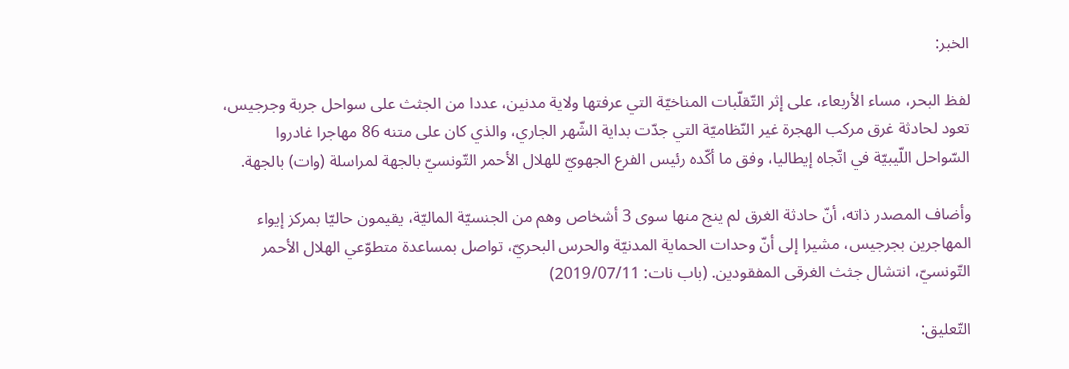الخبر:

لفظ البحر، مساء الأربعاء، على إثر التّقلّبات المناخيّة التي عرفتها ولاية مدنين، عددا من الجثث على سواحل جربة وجرجيس، تعود لحادثة غرق مركب الهجرة غير النّظاميّة التي جدّت بداية الشّهر الجاري، والذي كان على متنه 86 مهاجرا غادروا السّواحل اللّيبيّة في اتّجاه إيطاليا، وفق ما أكّده رئيس الفرع الجهويّ للهلال الأحمر التّونسيّ بالجهة لمراسلة (وات) بالجهة.

وأضاف المصدر ذاته، أنّ حادثة الغرق لم ينج منها سوى 3 أشخاص وهم من الجنسيّة الماليّة، يقيمون حاليّا بمركز إيواء المهاجرين بجرجيس، مشيرا إلى أنّ وحدات الحماية المدنيّة والحرس البحريّ، تواصل بمساعدة متطوّعي الهلال الأحمر التّونسيّ، انتشال جثث الغرقى المفقودين. (باب نات: 2019/07/11)

التّعليق: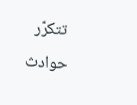تتكرّر حوادث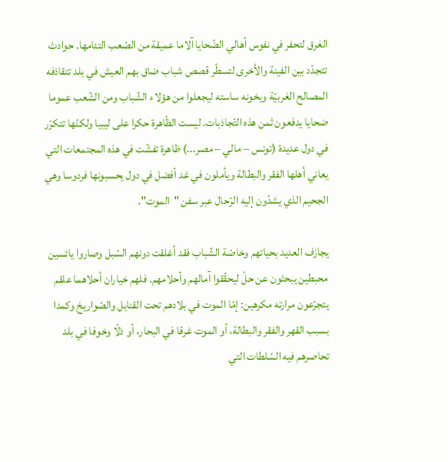الغرق لتحفر في نفوس أهالي الضّحايا آلاما عميقة من الصّعب التئامها. حوادث تتجدّد بين الفينة والأخرى لتسطّر قصص شباب ضاق بهم العيش في بلد تتقاذفه المصالح الغربيّة ويخونه ساسته ليجعلوا من هؤلاء الشّباب ومن الشّعب عموما ضحايا يدفعون ثمن هذه التّجاذبات. ليست الظّاهرة حكرا على ليبيا ولكنّها تتكرّر في دول عديدة (تونس – مالي – مصر...) ظاهرة تفشّت في هذه المجتمعات التي يعاني أهلها الفقر والبطالة ويأملون في غد أفضل في دول يحسبونها فردوسا وهي الجحيم الذي يشدّون إليه الرّحال عبر سفن "الموت".

يجازف العديد بحياتهم وخاصّة الشّباب فقد أغلقت دونهم السّبل وصاروا يائسين محبطين يبحثون عن حلّ ليحقّقوا آمالهم وأحلامهم. فلهم خياران أحلاهما علقم يتجرّعون مرارته مكرهين: إمّا الموت في بلادهم تحت القنابل والصّواريخ وكمدا بسبب القهر والفقر والبطالة، أو الموت غرقا في البحار، أو ذلّا وخوفا في بلد تحاصرهم فيه السّلطات التي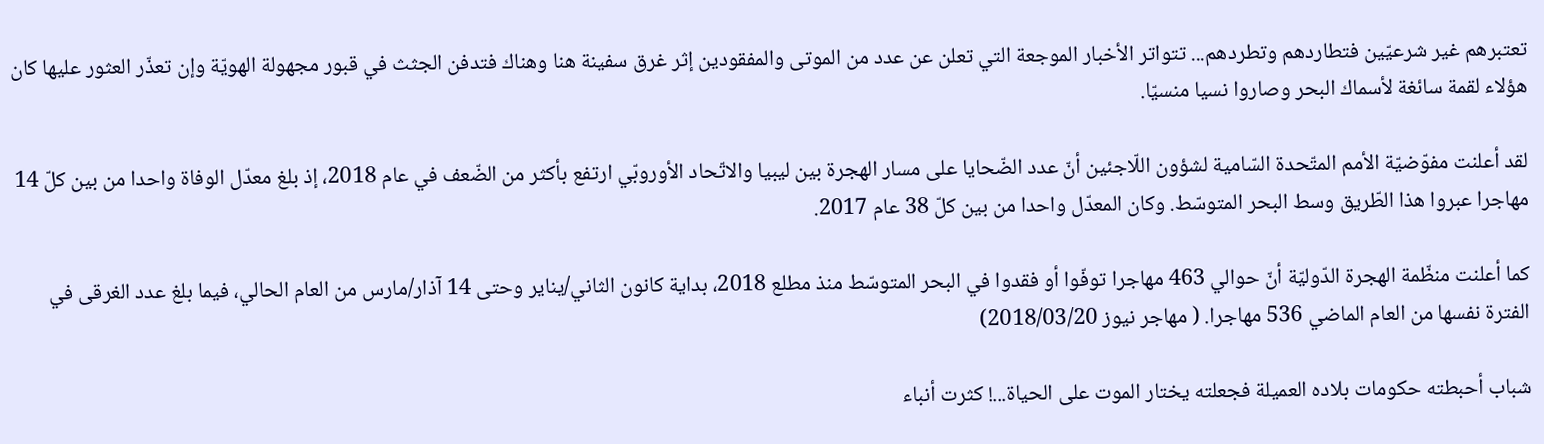تعتبرهم غير شرعيّين فتطاردهم وتطردهم... تتواتر الأخبار الموجعة التي تعلن عن عدد من الموتى والمفقودين إثر غرق سفينة هنا وهناك فتدفن الجثث في قبور مجهولة الهويّة وإن تعذّر العثور عليها كان هؤلاء لقمة سائغة لأسماك البحر وصاروا نسيا منسيّا.

لقد أعلنت مفوّضيّة الأمم المتّحدة السّامية لشؤون اللّاجئين أنّ عدد الضّحايا على مسار الهجرة بين ليبيا والاتّحاد الأوروبّي ارتفع بأكثر من الضّعف في عام 2018، إذ بلغ معدّل الوفاة واحدا من بين كلّ 14 مهاجرا عبروا هذا الطّريق وسط البحر المتوسّط. وكان المعدّل واحدا من بين كلّ 38 عام 2017.

كما أعلنت منظّمة الهجرة الدّوليّة أنّ حوالي 463 مهاجرا توفّوا أو فقدوا في البحر المتوسّط منذ مطلع 2018، بداية كانون الثاني/يناير وحتى 14 آذار/مارس من العام الحالي، فيما بلغ عدد الغرقى في الفترة نفسها من العام الماضي 536 مهاجرا. ( مهاجر نيوز 2018/03/20)

شباب أحبطته حكومات بلاده العميلة فجعلته يختار الموت على الحياة...! كثرت أنباء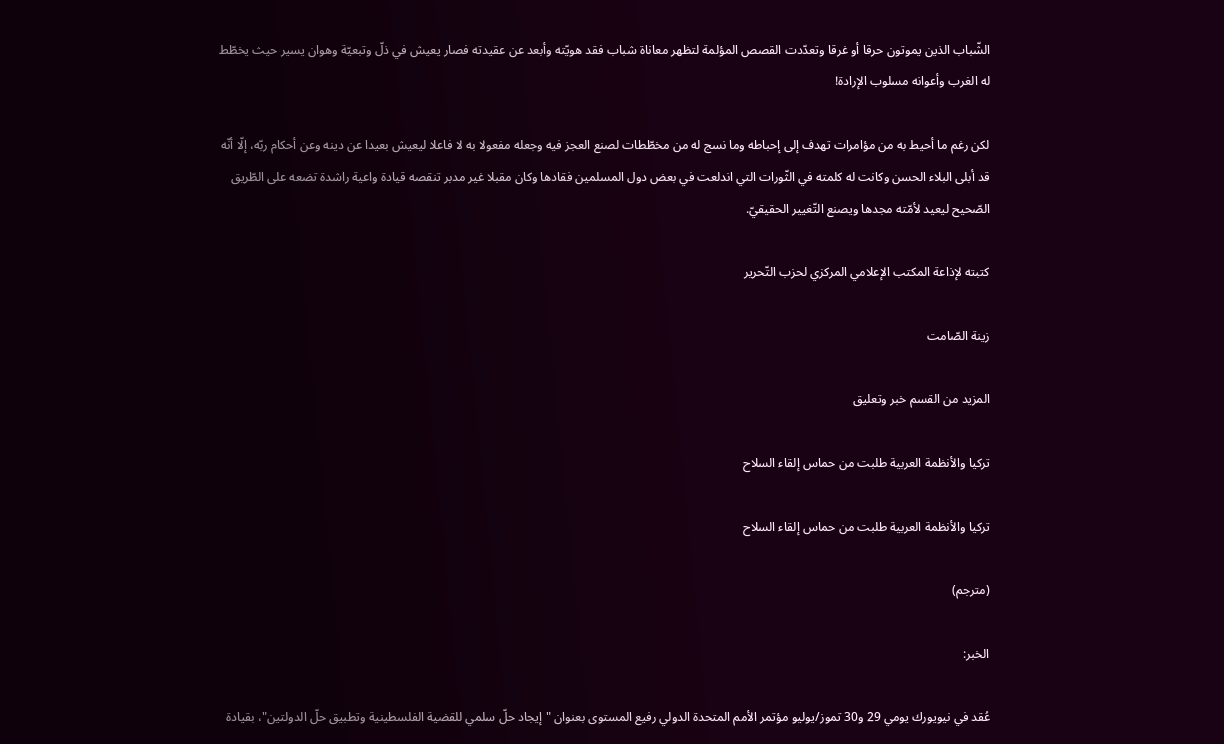الشّباب الذين يموتون حرقا أو غرقا وتعدّدت القصص المؤلمة لتظهر معاناة شباب فقد هويّته وأبعد عن عقيدته فصار يعيش في ذلّ وتبعيّة وهوان يسير حيث يخطّط له الغرب وأعوانه مسلوب الإرادة!

لكن رغم ما أحيط به من مؤامرات تهدف إلى إحباطه وما نسج له من مخطّطات لصنع العجز فيه وجعله مفعولا به لا فاعلا ليعيش بعيدا عن دينه وعن أحكام ربّه، إلّا أنّه قد أبلى البلاء الحسن وكانت له كلمته في الثّورات التي اندلعت في بعض دول المسلمين فقادها وكان مقبلا غير مدبر تنقصه قيادة واعية راشدة تضعه على الطّريق الصّحيح ليعيد لأمّته مجدها ويصنع التّغيير الحقيقيّ.

كتبته لإذاعة المكتب الإعلامي المركزي لحزب التّحرير

زينة الصّامت

المزيد من القسم خبر وتعليق

تركيا والأنظمة العربية طلبت من حماس إلقاء السلاح

تركيا والأنظمة العربية طلبت من حماس إلقاء السلاح

(مترجم)

الخبر:

عُقد في نيويورك يومي 29 و30 تموز/يوليو مؤتمر الأمم المتحدة الدولي رفيع المستوى بعنوان "إيجاد حلّ سلمي للقضية الفلسطينية وتطبيق حلّ الدولتين"، بقيادة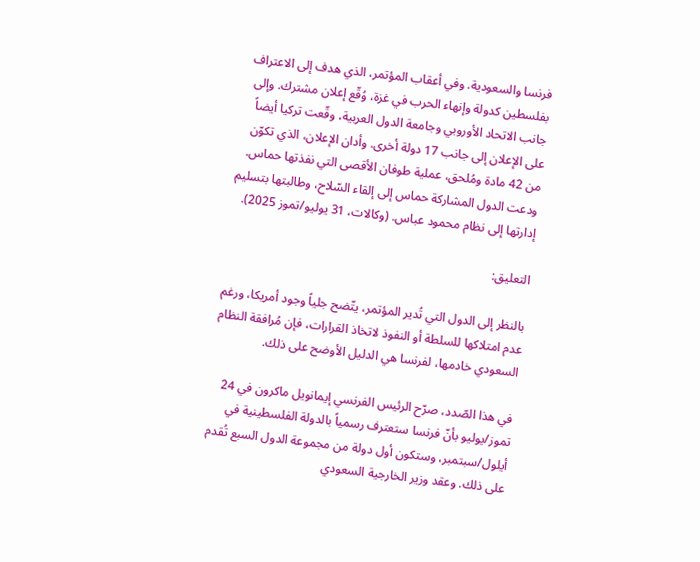فرنسا والسعودية. وفي أعقاب المؤتمر، الذي هدف إلى الاعتراف بفلسطين كدولة وإنهاء الحرب في غزة، وُقّع إعلان مشترك. وإلى جانب الاتحاد الأوروبي وجامعة الدول العربية، وقّعت تركيا أيضاً على الإعلان إلى جانب 17 دولة أخرى. وأدان الإعلان، الذي تكوّن من 42 مادة ومُلحق، عملية طوفان الأقصى التي نفذتها حماس. ودعت الدول المشاركة حماس إلى إلقاء السّلاح، وطالبتها بتسليم إدارتها إلى نظام محمود عباس. (وكالات، 31 يوليو/تموز 2025).

التعليق:

بالنظر إلى الدول التي تُدير المؤتمر، يتّضح جلياً وجود أمريكا، ورغم عدم امتلاكها للسلطة أو النفوذ لاتخاذ القرارات، فإن مُرافقة النظام السعودي خادمها، لفرنسا هي الدليل الأوضح على ذلك.

في هذا الصّدد، صرّح الرئيس الفرنسي إيمانويل ماكرون في 24 تموز/يوليو بأنّ فرنسا ستعترف رسمياً بالدولة الفلسطينية في أيلول/سبتمبر، وستكون أول دولة من مجموعة الدول السبع تُقدم على ذلك. وعقد وزير الخارجية السعودي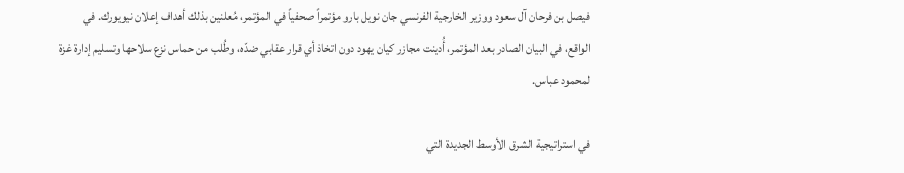فيصل بن فرحان آل سعود ووزير الخارجية الفرنسي جان نويل بارو مؤتمراً صحفياً في المؤتمر، مُعلنين بذلك أهداف إعلان نيويورك. في الواقع، في البيان الصادر بعد المؤتمر، أُدينت مجازر كيان يهود دون اتخاذ أي قرار عقابي ضدّه، وطُلب من حماس نزع سلاحها وتسليم إدارة غزة لمحمود عباس.

في استراتيجية الشرق الأوسط الجديدة التي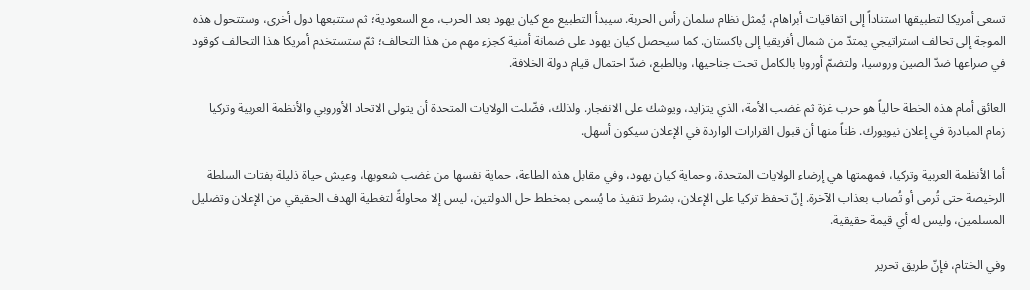تسعى أمريكا لتطبيقها استناداً إلى اتفاقيات أبراهام، يُمثل نظام سلمان رأس الحربة. سيبدأ التطبيع مع كيان يهود بعد الحرب، مع السعودية؛ ثم ستتبعها دول أخرى، وستتحول هذه الموجة إلى تحالف استراتيجي يمتدّ من شمال أفريقيا إلى باكستان. كما سيحصل كيان يهود على ضمانة أمنية كجزء مهم من هذا التحالف؛ ثمّ ستستخدم أمريكا هذا التحالف كوقود في صراعها ضدّ الصين وروسيا، ولتضمّ أوروبا بالكامل تحت جناحيها، وبالطبع، ضدّ احتمال قيام دولة الخلافة.

العائق أمام هذه الخطة حالياً هو حرب غزة ثم غضب الأمة، الذي يتزايد، ويوشك على الانفجار. ولذلك، فضّلت الولايات المتحدة أن يتولى الاتحاد الأوروبي والأنظمة العربية وتركيا زمام المبادرة في إعلان نيويورك. ظناً منها أن قبول القرارات الواردة في الإعلان سيكون أسهل.

أما الأنظمة العربية وتركيا، فمهمتها هي إرضاء الولايات المتحدة، وحماية كيان يهود، وفي مقابل هذه الطاعة، حماية نفسها من غضب شعوبها، وعيش حياة ذليلة بفتات السلطة الرخيصة حتى تُرمى أو تُصاب بعذاب الآخرة. إنّ تحفظ تركيا على الإعلان، بشرط تنفيذ ما يُسمى بمخطط حل الدولتين، ليس إلا محاولةً لتغطية الهدف الحقيقي من الإعلان وتضليل المسلمين، وليس له أي قيمة حقيقية.

وفي الختام، فإنّ طريق تحرير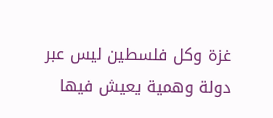غزة وكل فلسطين ليس عبر دولة وهمية يعيش فيها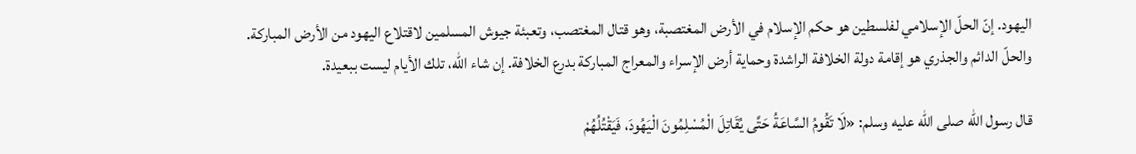اليهود. إنّ الحلّ الإسلامي لفلسطين هو حكم الإسلام في الأرض المغتصبة، وهو قتال المغتصب، وتعبئة جيوش المسلمين لاقتلاع اليهود من الأرض المباركة. والحلّ الدائم والجذري هو إقامة دولة الخلافة الراشدة وحماية أرض الإسراء والمعراج المباركة بدرع الخلافة. إن شاء الله، تلك الأيام ليست ببعيدة.

قال رسول الله صلى الله عليه وسلم: «لَا تَقُومُ السَّاعَةُ حَتَّى يُقَاتِلَ الْمُسْلِمُونَ الْيَهُودَ، فَيَقْتُلُهُمْ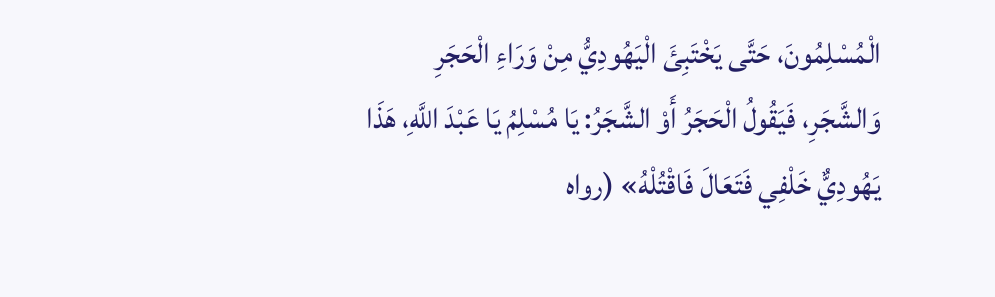الْمُسْلِمُونَ، حَتَّى يَخْتَبِئَ الْيَهُودِيُّ مِنْ وَرَاءِ الْحَجَرِ وَالشَّجَرِ، فَيَقُولُ الْحَجَرُ أَوْ الشَّجَرُ: يَا مُسْلِمُ يَا عَبْدَ اللَّهِ، هَذَا يَهُودِيٌّ خَلْفِي فَتَعَالَ فَاقْتُلْهُ» (رواه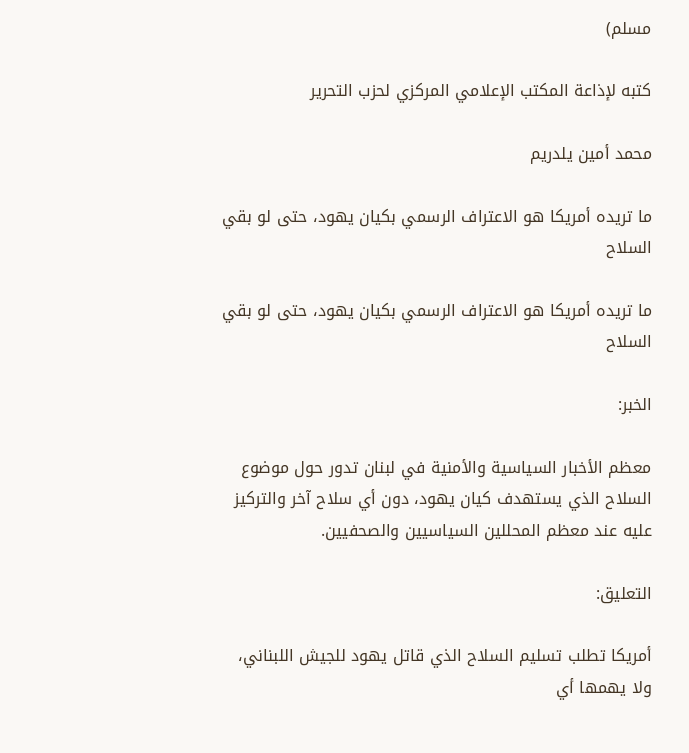مسلم)

كتبه لإذاعة المكتب الإعلامي المركزي لحزب التحرير

محمد أمين يلدريم

ما تريده أمريكا هو الاعتراف الرسمي بكيان يهود، حتى لو بقي السلاح

ما تريده أمريكا هو الاعتراف الرسمي بكيان يهود، حتى لو بقي السلاح

الخبر:

معظم الأخبار السياسية والأمنية في لبنان تدور حول موضوع السلاح الذي يستهدف كيان يهود، دون أي سلاح آخر والتركيز عليه عند معظم المحللين السياسيين والصحفيين.

التعليق:

أمريكا تطلب تسليم السلاح الذي قاتل يهود للجيش اللبناني، ولا يهمها أي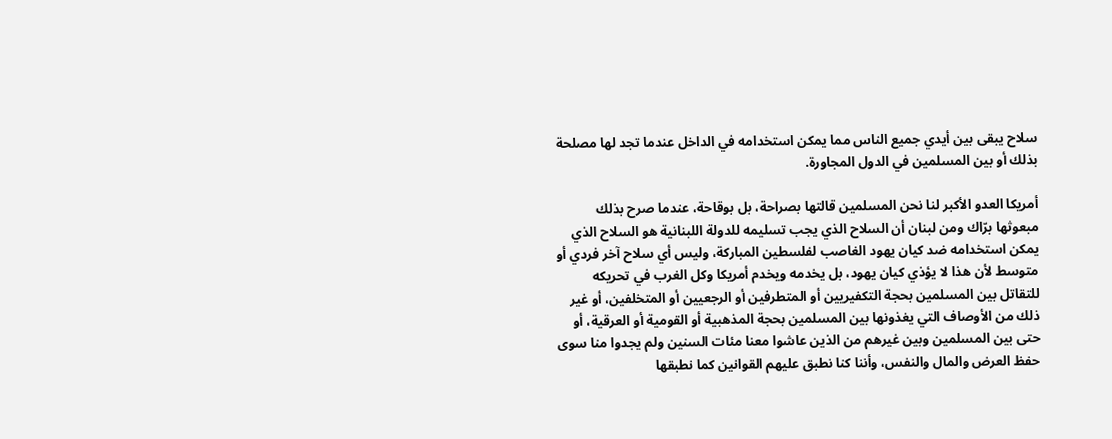سلاح يبقى بين أيدي جميع الناس مما يمكن استخدامه في الداخل عندما تجد لها مصلحة بذلك أو بين المسلمين في الدول المجاورة.

أمريكا العدو الأكبر لنا نحن المسلمين قالتها بصراحة، بل بوقاحة، عندما صرح بذلك مبعوثها برّاك ومن لبنان أن السلاح الذي يجب تسليمه للدولة اللبنانية هو السلاح الذي يمكن استخدامه ضد كيان يهود الغاصب لفلسطين المباركة، وليس أي سلاح آخر فردي أو متوسط لأن هذا لا يؤذي كيان يهود، بل يخدمه ويخدم أمريكا وكل الغرب في تحريكه للتقاتل بين المسلمين بحجة التكفيريين أو المتطرفين أو الرجعيين أو المتخلفين، أو غير ذلك من الأوصاف التي يغذونها بين المسلمين بحجة المذهبية أو القومية أو العرقية، أو حتى بين المسلمين وبين غيرهم من الذين عاشوا معنا مئات السنين ولم يجدوا منا سوى حفظ العرض والمال والنفس، وأننا كنا نطبق عليهم القوانين كما نطبقها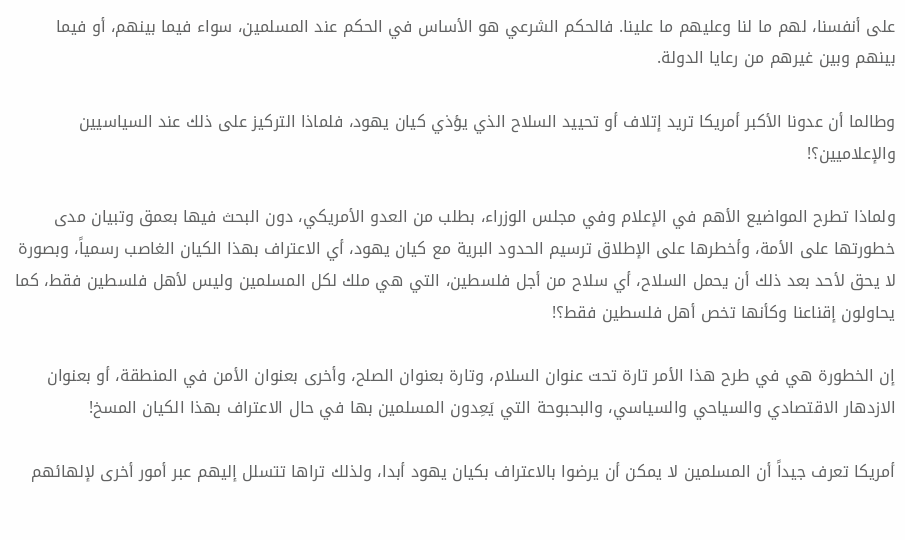على أنفسنا، لهم ما لنا وعليهم ما علينا. فالحكم الشرعي هو الأساس في الحكم عند المسلمين، سواء فيما بينهم، أو فيما بينهم وبين غيرهم من رعايا الدولة.

وطالما أن عدونا الأكبر أمريكا تريد إتلاف أو تحييد السلاح الذي يؤذي كيان يهود، فلماذا التركيز على ذلك عند السياسيين والإعلاميين؟!

ولماذا تطرح المواضيع الأهم في الإعلام وفي مجلس الوزراء، بطلب من العدو الأمريكي، دون البحث فيها بعمق وتبيان مدى خطورتها على الأمة، وأخطرها على الإطلاق ترسيم الحدود البرية مع كيان يهود، أي الاعتراف بهذا الكيان الغاصب رسمياً، وبصورة لا يحق لأحد بعد ذلك أن يحمل السلاح، أي سلاح من أجل فلسطين، التي هي ملك لكل المسلمين وليس لأهل فلسطين فقط، كما يحاولون إقناعنا وكأنها تخص أهل فلسطين فقط؟!

إن الخطورة هي في طرح هذا الأمر تارة تحت عنوان السلام، وتارة بعنوان الصلح، وأخرى بعنوان الأمن في المنطقة، أو بعنوان الازدهار الاقتصادي والسياحي والسياسي، والبحبوحة التي يَعِدون المسلمين بها في حال الاعتراف بهذا الكيان المسخ!

أمريكا تعرف جيداً أن المسلمين لا يمكن أن يرضوا بالاعتراف بكيان يهود أبدا، ولذلك تراها تتسلل إليهم عبر أمور أخرى لإلهائهم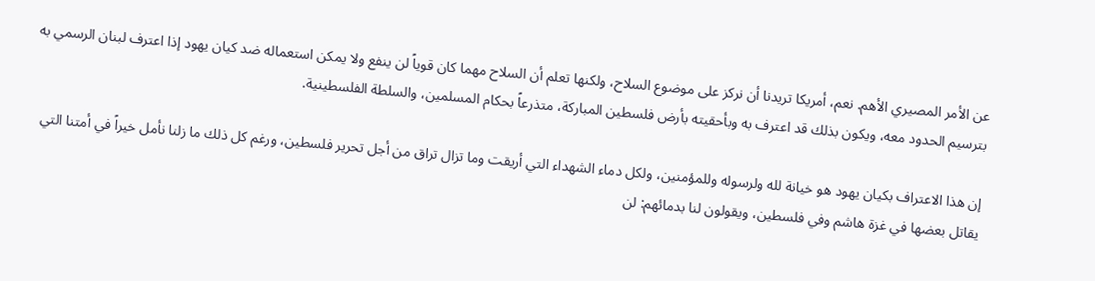عن الأمر المصيري الأهم. نعم، أمريكا تريدنا أن نركز على موضوع السلاح، ولكنها تعلم أن السلاح مهما كان قوياً لن ينفع ولا يمكن استعماله ضد كيان يهود إذا اعترف لبنان الرسمي به بترسيم الحدود معه، ويكون بذلك قد اعترف به وبأحقيته بأرض فلسطين المباركة، متذرعاً بحكام المسلمين، والسلطة الفلسطينية.

إن هذا الاعتراف بكيان يهود هو خيانة لله ولرسوله وللمؤمنين، ولكل دماء الشهداء التي أريقت وما تزال تراق من أجل تحرير فلسطين، ورغم كل ذلك ما زلنا نأمل خيراً في أمتنا التي يقاتل بعضها في غزة هاشم وفي فلسطين، ويقولون لنا بدمائهم: لن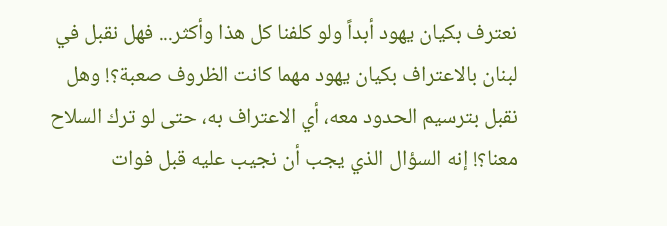نعترف بكيان يهود أبداً ولو كلفنا كل هذا وأكثر... فهل نقبل في لبنان بالاعتراف بكيان يهود مهما كانت الظروف صعبة؟! وهل نقبل بترسيم الحدود معه، أي الاعتراف به، حتى لو ترك السلاح معنا؟! إنه السؤال الذي يجب أن نجيب عليه قبل فوات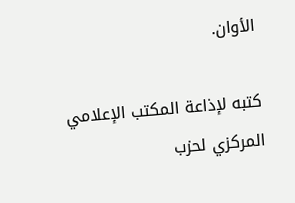الأوان.

كتبه لإذاعة المكتب الإعلامي المركزي لحزب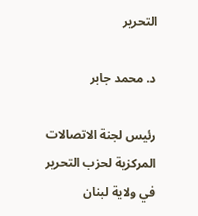التحرير

د. محمد جابر

رئيس لجنة الاتصالات المركزية لحزب التحرير في ولاية لبنان